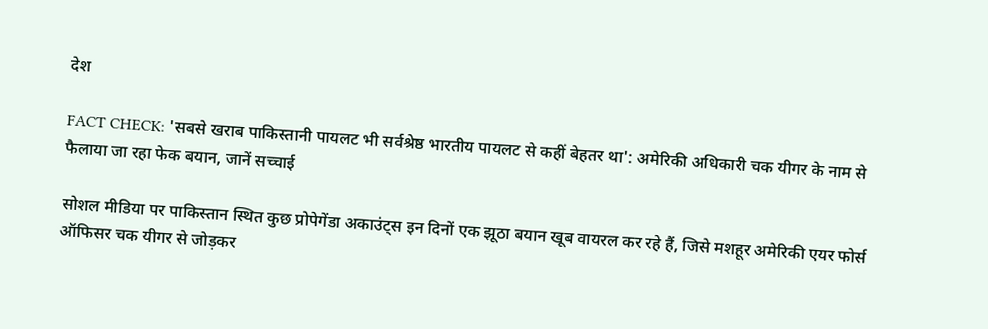देश

FACT CHECK: 'सबसे खराब पाकिस्तानी पायलट भी सर्वश्रेष्ठ भारतीय पायलट से कहीं बेहतर था': अमेरिकी अधिकारी चक यीगर के नाम से फैलाया जा रहा फेक बयान, जानें सच्चाई

सोशल मीडिया पर पाकिस्तान स्थित कुछ प्रोपेगेंडा अकाउंट्स इन दिनों एक झूठा बयान खूब वायरल कर रहे हैं, जिसे मशहूर अमेरिकी एयर फोर्स ऑफिसर चक यीगर से जोड़कर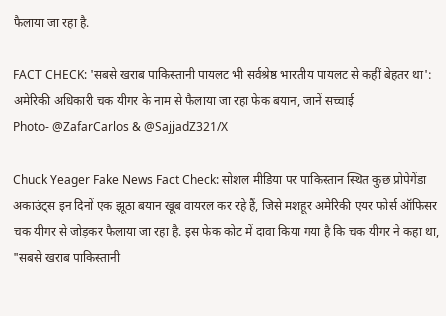फैलाया जा रहा है.

FACT CHECK: 'सबसे खराब पाकिस्तानी पायलट भी सर्वश्रेष्ठ भारतीय पायलट से कहीं बेहतर था': अमेरिकी अधिकारी चक यीगर के नाम से फैलाया जा रहा फेक बयान, जानें सच्चाई
Photo- @ZafarCarlos & @SajjadZ321/X

Chuck Yeager Fake News Fact Check: सोशल मीडिया पर पाकिस्तान स्थित कुछ प्रोपेगेंडा अकाउंट्स इन दिनों एक झूठा बयान खूब वायरल कर रहे हैं, जिसे मशहूर अमेरिकी एयर फोर्स ऑफिसर चक यीगर से जोड़कर फैलाया जा रहा है. इस फेक कोट में दावा किया गया है कि चक यीगर ने कहा था, "सबसे खराब पाकिस्तानी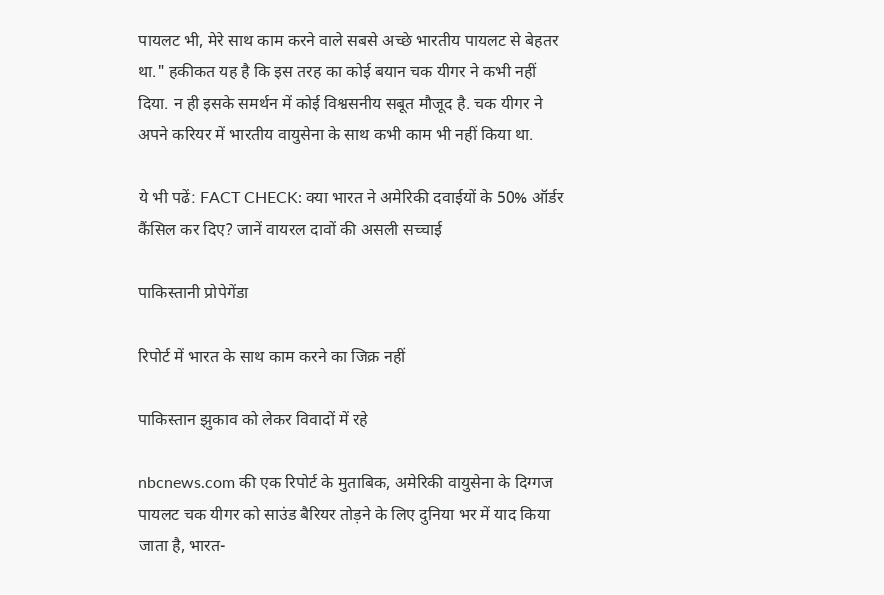पायलट भी, मेरे साथ काम करने वाले सबसे अच्छे भारतीय पायलट से बेहतर था." हकीकत यह है कि इस तरह का कोई बयान चक यीगर ने कभी नहीं दिया. न ही इसके समर्थन में कोई विश्वसनीय सबूत मौजूद है. चक यीगर ने अपने करियर में भारतीय वायुसेना के साथ कभी काम भी नहीं किया था.

ये भी पढें: FACT CHECK: क्या भारत ने अमेरिकी दवाईयों के 50% ऑर्डर कैंसिल कर दिए? जानें वायरल दावों की असली सच्चाई

पाकिस्तानी प्रोपेगेंडा

रिपोर्ट में भारत के साथ काम करने का जिक्र नहीं

पाकिस्तान झुकाव को लेकर विवादों में रहे

nbcnews.com की एक रिपोर्ट के मुताबिक, अमेरिकी वायुसेना के दिग्गज पायलट चक यीगर को साउंड बैरियर तोड़ने के लिए दुनिया भर में याद किया जाता है, भारत-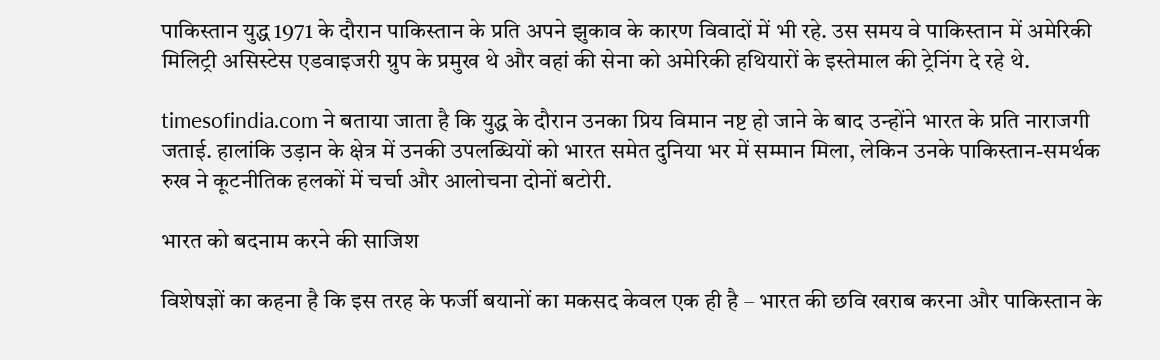पाकिस्तान युद्ध 1971 के दौरान पाकिस्तान के प्रति अपने झुकाव के कारण विवादों में भी रहे. उस समय वे पाकिस्तान में अमेरिकी मिलिट्री असिस्टेस एडवाइजरी ग्रुप के प्रमुख थे और वहां की सेना को अमेरिकी हथियारों के इस्तेमाल की ट्रेनिंग दे रहे थे.

timesofindia.com ने बताया जाता है कि युद्ध के दौरान उनका प्रिय विमान नष्ट हो जाने के बाद उन्होंने भारत के प्रति नाराजगी जताई. हालांकि उड़ान के क्षेत्र में उनकी उपलब्धियों को भारत समेत दुनिया भर में सम्मान मिला, लेकिन उनके पाकिस्तान-समर्थक रुख ने कूटनीतिक हलकों में चर्चा और आलोचना दोनों बटोरी.

भारत को बदनाम करने की साजिश

विशेषज्ञों का कहना है कि इस तरह के फर्जी बयानों का मकसद केवल एक ही है – भारत की छवि खराब करना और पाकिस्तान के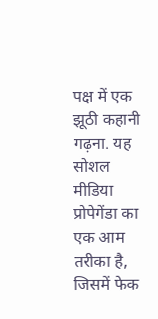पक्ष में एक झूठी कहानी गढ़ना. यह सोशल मीडिया प्रोपेगेंडा का एक आम तरीका है, जिसमें फेक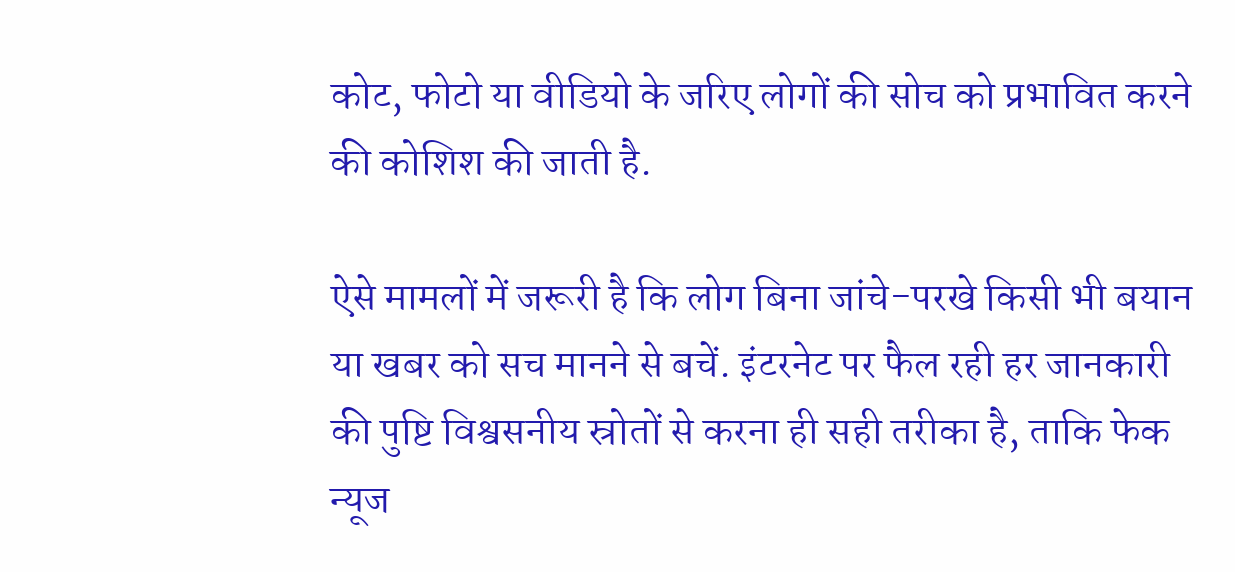कोट, फोटो या वीडियो के जरिए लोगों की सोच को प्रभावित करने की कोशिश की जाती है.

ऐसे मामलों में जरूरी है कि लोग बिना जांचे-परखे किसी भी बयान या खबर को सच मानने से बचें. इंटरनेट पर फैल रही हर जानकारी की पुष्टि विश्वसनीय स्रोतों से करना ही सही तरीका है, ताकि फेक न्यूज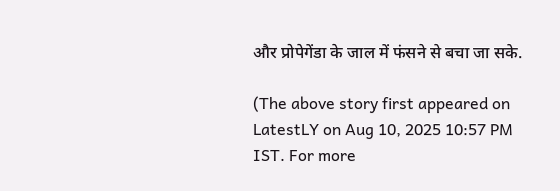और प्रोपेगेंडा के जाल में फंसने से बचा जा सके.

(The above story first appeared on LatestLY on Aug 10, 2025 10:57 PM IST. For more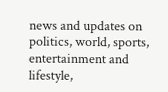news and updates on politics, world, sports, entertainment and lifestyle,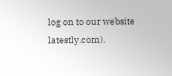log on to our website latestly.com).